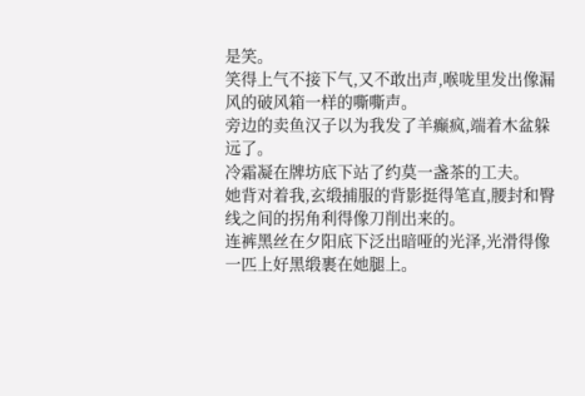是笑。
笑得上气不接下气,又不敢出声,喉咙里发出像漏风的破风箱一样的嘶嘶声。
旁边的卖鱼汉子以为我发了羊癫疯,端着木盆躲远了。
冷霜凝在牌坊底下站了约莫一盏茶的工夫。
她背对着我,玄缎捕服的背影挺得笔直,腰封和臀线之间的拐角利得像刀削出来的。
连裤黑丝在夕阳底下泛出暗哑的光泽,光滑得像一匹上好黑缎裹在她腿上。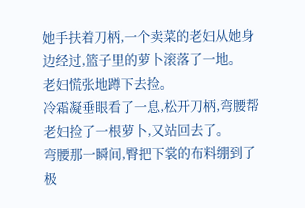她手扶着刀柄,一个卖菜的老妇从她身边经过,篮子里的萝卜滚落了一地。
老妇慌张地蹲下去捡。
冷霜凝垂眼看了一息,松开刀柄,弯腰帮老妇捡了一根萝卜,又站回去了。
弯腰那一瞬间,臀把下裳的布料绷到了极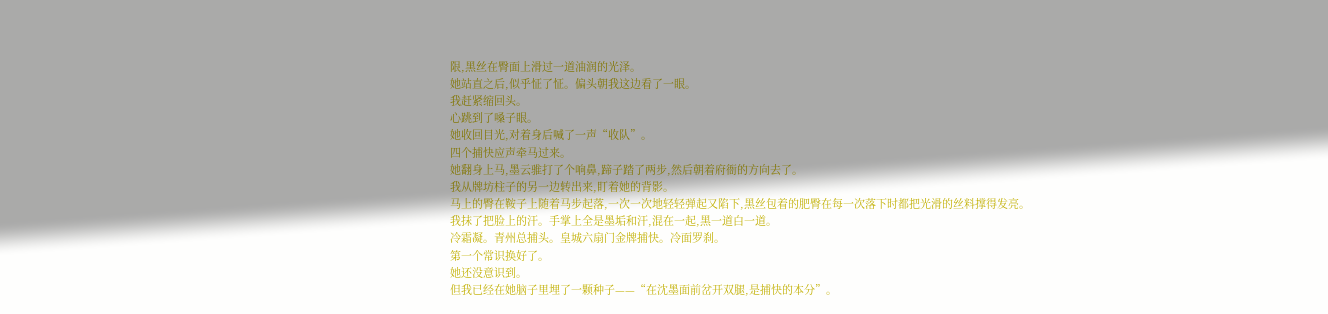限,黑丝在臀面上滑过一道油润的光泽。
她站直之后,似乎怔了怔。偏头朝我这边看了一眼。
我赶紧缩回头。
心跳到了嗓子眼。
她收回目光,对着身后喊了一声“收队”。
四个捕快应声牵马过来。
她翻身上马,墨云骓打了个响鼻,蹄子踏了两步,然后朝着府衙的方向去了。
我从牌坊柱子的另一边转出来,盯着她的背影。
马上的臀在鞍子上随着马步起落,一次一次地轻轻弹起又陷下,黑丝包着的肥臀在每一次落下时都把光滑的丝料撑得发亮。
我抹了把脸上的汗。手掌上全是墨垢和汗,混在一起,黑一道白一道。
冷霜凝。青州总捕头。皇城六扇门金牌捕快。冷面罗刹。
第一个常识换好了。
她还没意识到。
但我已经在她脑子里埋了一颗种子——“在沈墨面前岔开双腿,是捕快的本分”。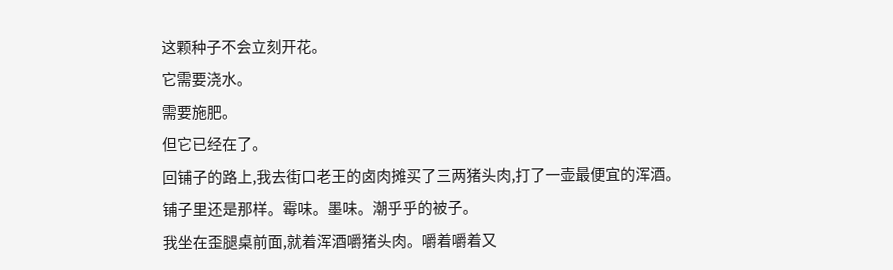这颗种子不会立刻开花。
它需要浇水。
需要施肥。
但它已经在了。
回铺子的路上,我去街口老王的卤肉摊买了三两猪头肉,打了一壶最便宜的浑酒。
铺子里还是那样。霉味。墨味。潮乎乎的被子。
我坐在歪腿桌前面,就着浑酒嚼猪头肉。嚼着嚼着又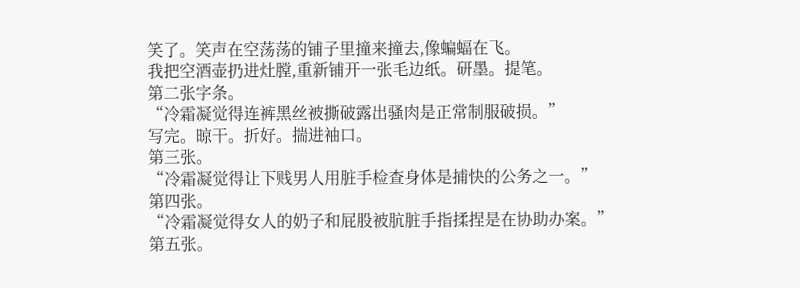笑了。笑声在空荡荡的铺子里撞来撞去,像蝙蝠在飞。
我把空酒壶扔进灶膛,重新铺开一张毛边纸。研墨。提笔。
第二张字条。
“冷霜凝觉得连裤黑丝被撕破露出骚肉是正常制服破损。”
写完。晾干。折好。揣进袖口。
第三张。
“冷霜凝觉得让下贱男人用脏手检查身体是捕快的公务之一。”
第四张。
“冷霜凝觉得女人的奶子和屁股被肮脏手指揉捏是在协助办案。”
第五张。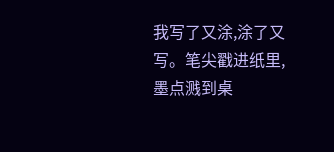我写了又涂,涂了又写。笔尖戳进纸里,墨点溅到桌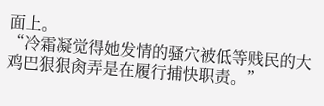面上。
“冷霜凝觉得她发情的骚穴被低等贱民的大鸡巴狠狠肏弄是在履行捕快职责。”